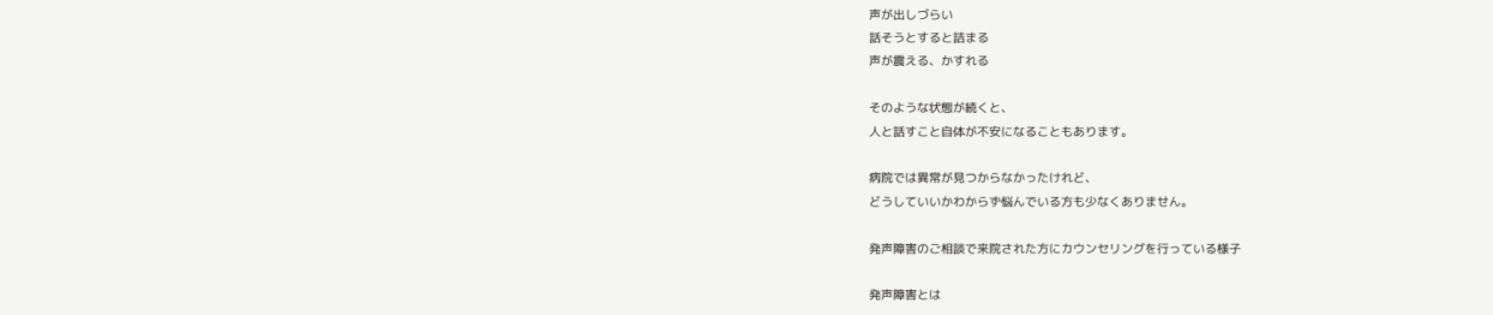声が出しづらい
話そうとすると詰まる
声が震える、かすれる

そのような状態が続くと、
人と話すこと自体が不安になることもあります。

病院では異常が見つからなかったけれど、
どうしていいかわからず悩んでいる方も少なくありません。

発声障害のご相談で来院された方にカウンセリングを行っている様子

発声障害とは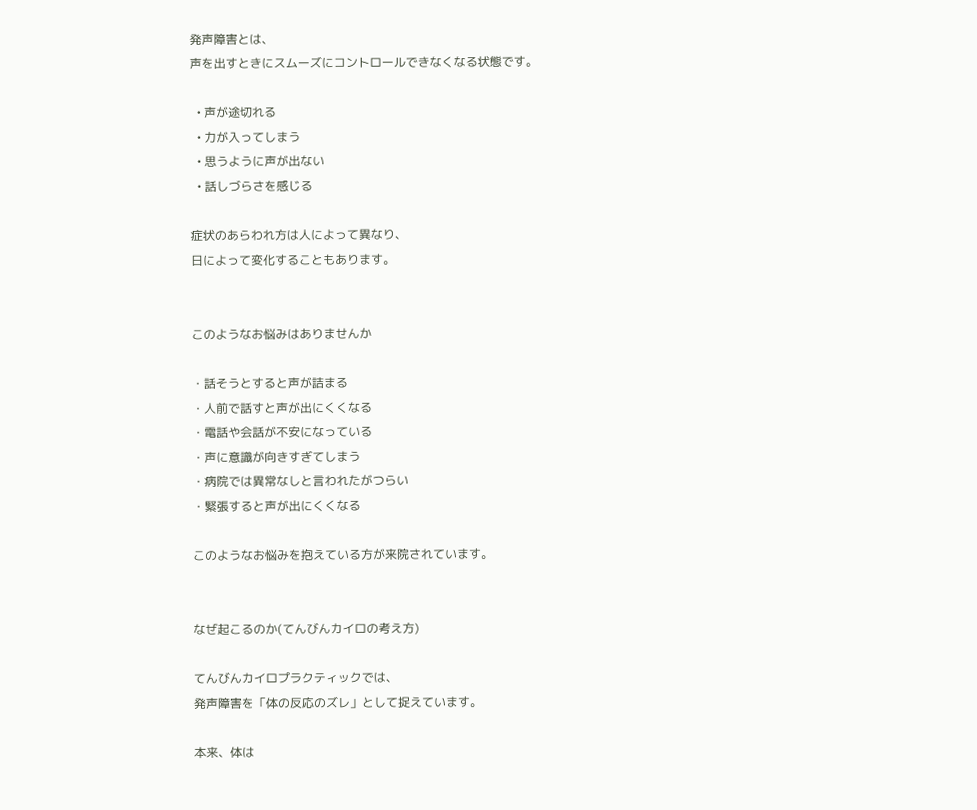発声障害とは、
声を出すときにスムーズにコントロールできなくなる状態です。

  • 声が途切れる
  • 力が入ってしまう
  • 思うように声が出ない
  • 話しづらさを感じる

症状のあらわれ方は人によって異なり、
日によって変化することもあります。


このようなお悩みはありませんか

・話そうとすると声が詰まる
・人前で話すと声が出にくくなる
・電話や会話が不安になっている
・声に意識が向きすぎてしまう
・病院では異常なしと言われたがつらい
・緊張すると声が出にくくなる

このようなお悩みを抱えている方が来院されています。


なぜ起こるのか(てんびんカイロの考え方)

てんびんカイロプラクティックでは、
発声障害を「体の反応のズレ」として捉えています。

本来、体は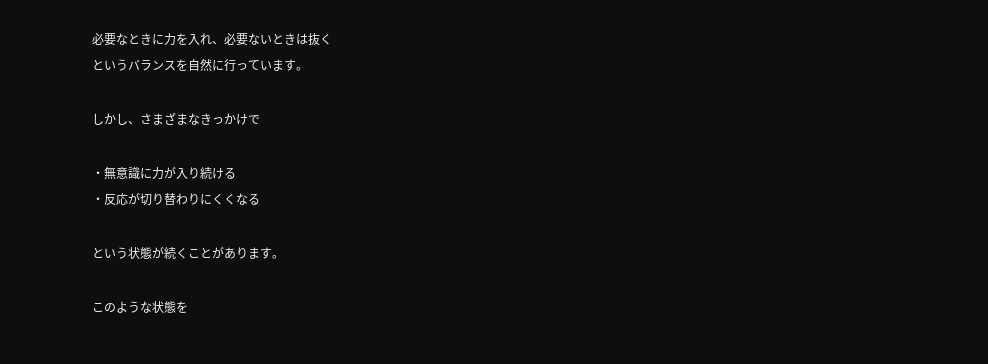必要なときに力を入れ、必要ないときは抜く
というバランスを自然に行っています。

しかし、さまざまなきっかけで

・無意識に力が入り続ける
・反応が切り替わりにくくなる

という状態が続くことがあります。

このような状態を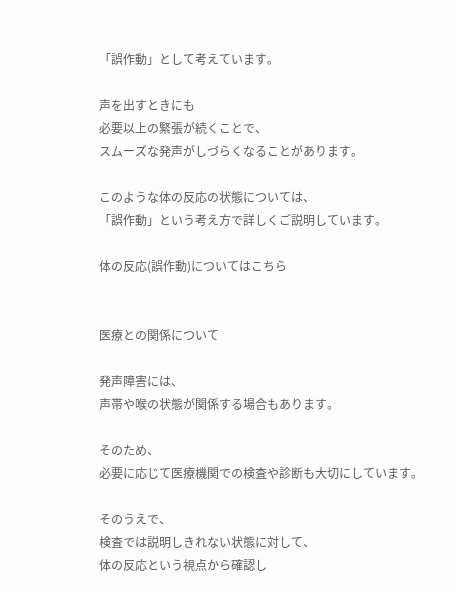「誤作動」として考えています。

声を出すときにも
必要以上の緊張が続くことで、
スムーズな発声がしづらくなることがあります。

このような体の反応の状態については、
「誤作動」という考え方で詳しくご説明しています。

体の反応(誤作動)についてはこちら


医療との関係について

発声障害には、
声帯や喉の状態が関係する場合もあります。

そのため、
必要に応じて医療機関での検査や診断も大切にしています。

そのうえで、
検査では説明しきれない状態に対して、
体の反応という視点から確認し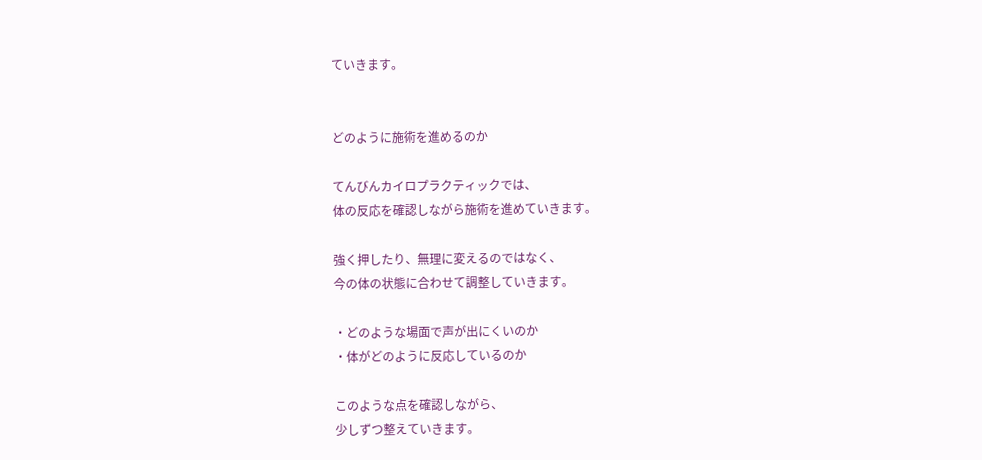ていきます。


どのように施術を進めるのか

てんびんカイロプラクティックでは、
体の反応を確認しながら施術を進めていきます。

強く押したり、無理に変えるのではなく、
今の体の状態に合わせて調整していきます。

・どのような場面で声が出にくいのか
・体がどのように反応しているのか

このような点を確認しながら、
少しずつ整えていきます。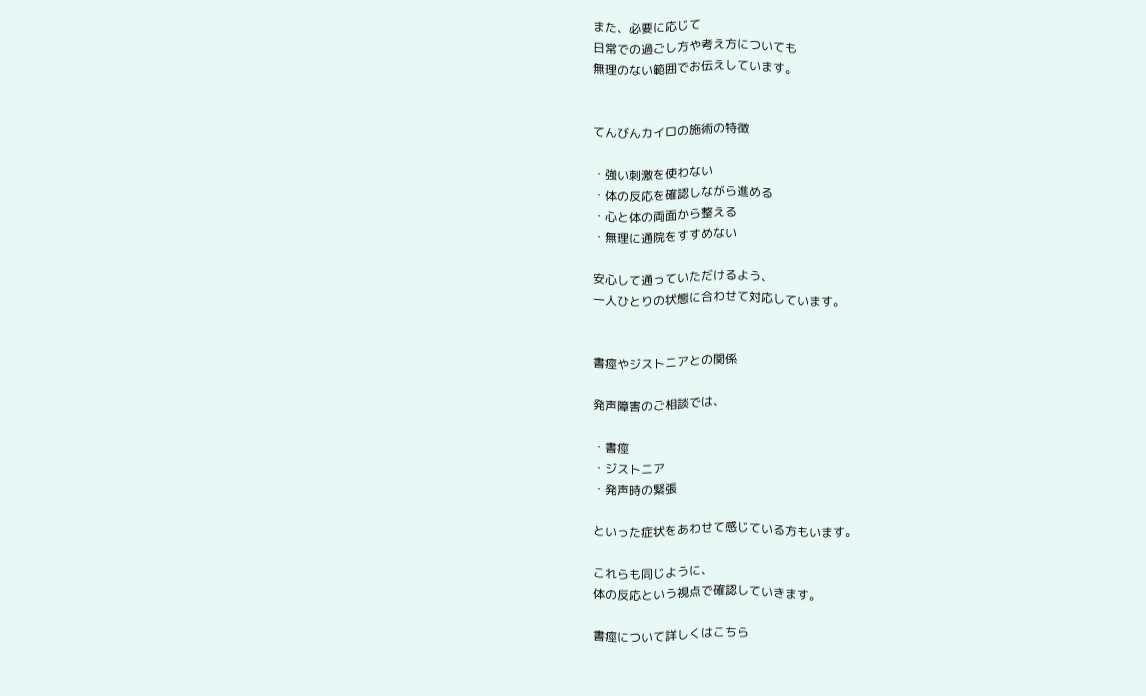また、必要に応じて
日常での過ごし方や考え方についても
無理のない範囲でお伝えしています。


てんびんカイロの施術の特徴

・強い刺激を使わない
・体の反応を確認しながら進める
・心と体の両面から整える
・無理に通院をすすめない

安心して通っていただけるよう、
一人ひとりの状態に合わせて対応しています。


書痙やジストニアとの関係

発声障害のご相談では、

・書痙
・ジストニア
・発声時の緊張

といった症状をあわせて感じている方もいます。

これらも同じように、
体の反応という視点で確認していきます。

書痙について詳しくはこちら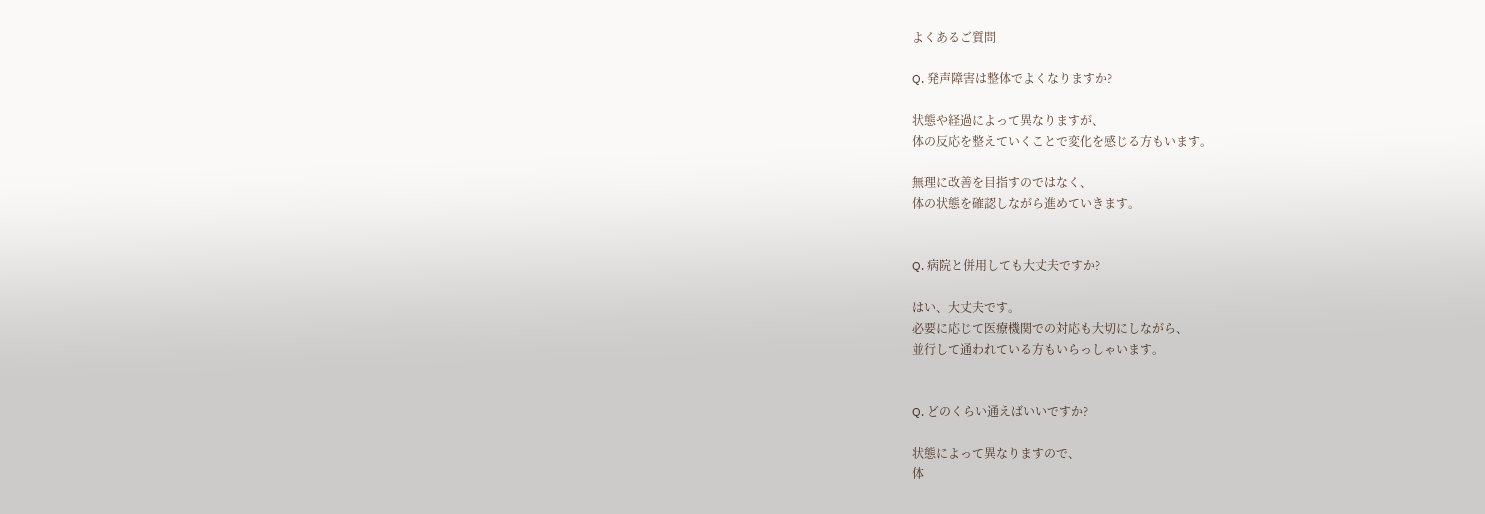よくあるご質問

Q. 発声障害は整体でよくなりますか?

状態や経過によって異なりますが、
体の反応を整えていくことで変化を感じる方もいます。

無理に改善を目指すのではなく、
体の状態を確認しながら進めていきます。


Q. 病院と併用しても大丈夫ですか?

はい、大丈夫です。
必要に応じて医療機関での対応も大切にしながら、
並行して通われている方もいらっしゃいます。


Q. どのくらい通えばいいですか?

状態によって異なりますので、
体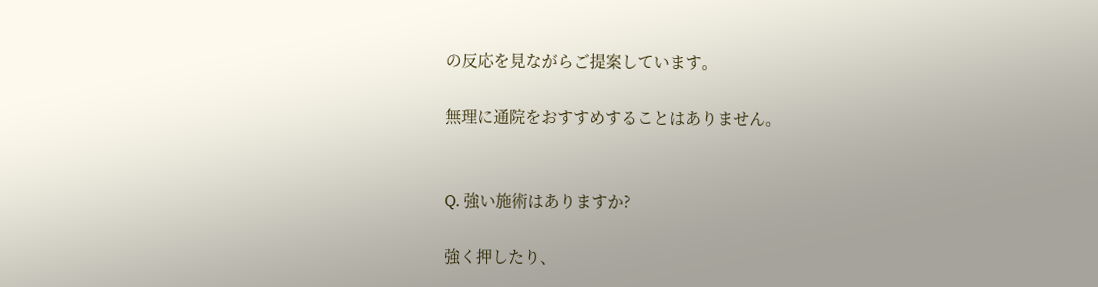の反応を見ながらご提案しています。

無理に通院をおすすめすることはありません。


Q. 強い施術はありますか?

強く押したり、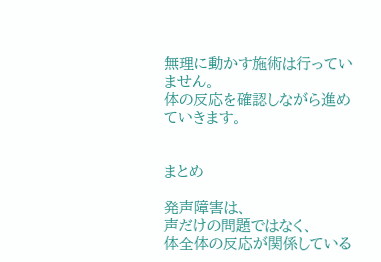無理に動かす施術は行っていません。
体の反応を確認しながら進めていきます。


まとめ

発声障害は、
声だけの問題ではなく、
体全体の反応が関係している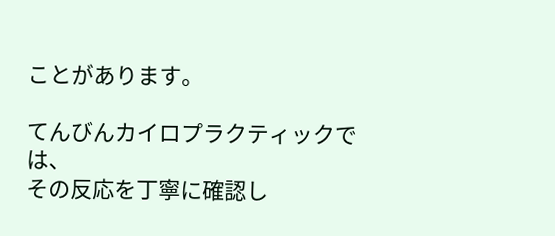ことがあります。

てんびんカイロプラクティックでは、
その反応を丁寧に確認し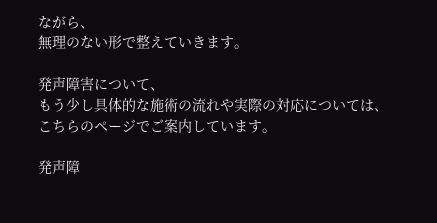ながら、
無理のない形で整えていきます。

発声障害について、
もう少し具体的な施術の流れや実際の対応については、
こちらのページでご案内しています。

発声障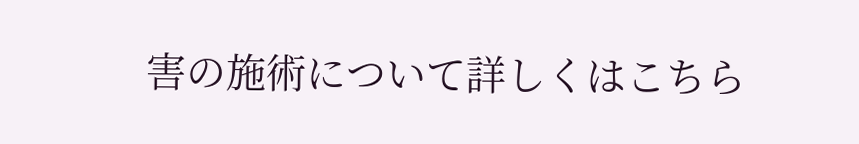害の施術について詳しくはこちら